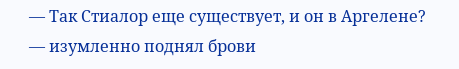— Так Стиалор еще существует, и он в Аргелене? — изумленно поднял брови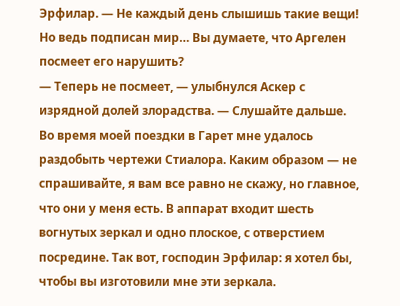Эрфилар. — Не каждый день слышишь такие вещи! Но ведь подписан мир… Вы думаете, что Аргелен посмеет его нарушить?
— Теперь не посмеет, — улыбнулся Аскер с изрядной долей злорадства. — Слушайте дальше. Во время моей поездки в Гарет мне удалось раздобыть чертежи Стиалора. Каким образом — не спрашивайте, я вам все равно не скажу, но главное, что они у меня есть. В аппарат входит шесть вогнутых зеркал и одно плоское, с отверстием посредине. Так вот, господин Эрфилар: я хотел бы, чтобы вы изготовили мне эти зеркала.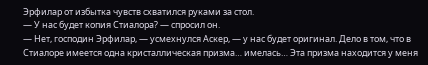Эрфилар от избытка чувств схватился руками за стол.
— У нас будет копия Стиалора? — спросил он.
— Нет, господин Эрфилар, — усмехнулся Аскер, — у нас будет оригинал. Дело в том, что в Стиалоре имеется одна кристаллическая призма… имелась… Эта призма находится у меня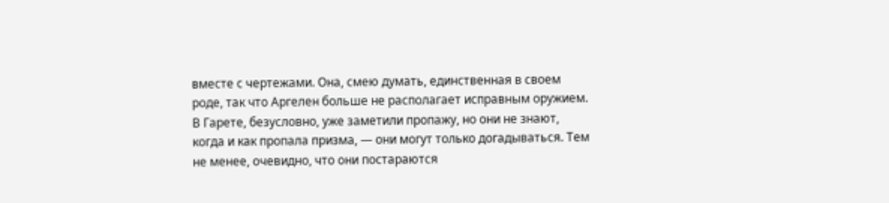вместе с чертежами. Она, смею думать, единственная в своем роде, так что Аргелен больше не располагает исправным оружием. В Гарете, безусловно, уже заметили пропажу, но они не знают, когда и как пропала призма, — они могут только догадываться. Тем не менее, очевидно, что они постараются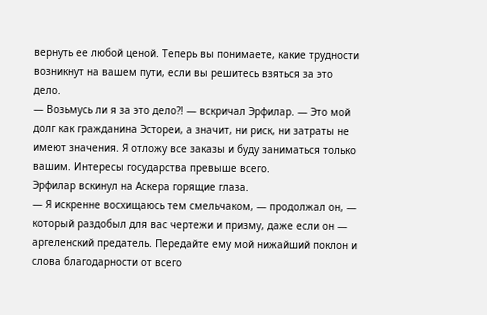вернуть ее любой ценой. Теперь вы понимаете, какие трудности возникнут на вашем пути, если вы решитесь взяться за это дело.
— Возьмусь ли я за это дело?! — вскричал Эрфилар. — Это мой долг как гражданина Эстореи, а значит, ни риск, ни затраты не имеют значения. Я отложу все заказы и буду заниматься только вашим. Интересы государства превыше всего.
Эрфилар вскинул на Аскера горящие глаза.
— Я искренне восхищаюсь тем смельчаком, — продолжал он, — который раздобыл для вас чертежи и призму, даже если он — аргеленский предатель. Передайте ему мой нижайший поклон и слова благодарности от всего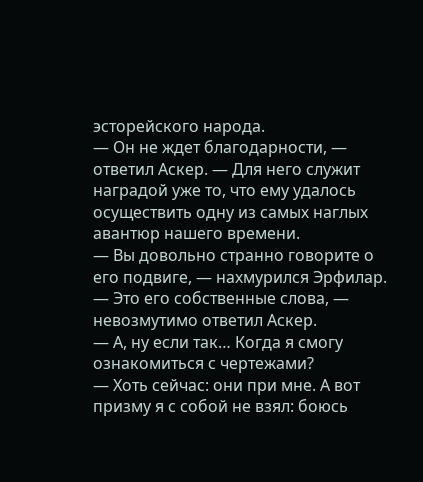эсторейского народа.
— Он не ждет благодарности, — ответил Аскер. — Для него служит наградой уже то, что ему удалось осуществить одну из самых наглых авантюр нашего времени.
— Вы довольно странно говорите о его подвиге, — нахмурился Эрфилар.
— Это его собственные слова, — невозмутимо ответил Аскер.
— А, ну если так… Когда я смогу ознакомиться с чертежами?
— Хоть сейчас: они при мне. А вот призму я с собой не взял: боюсь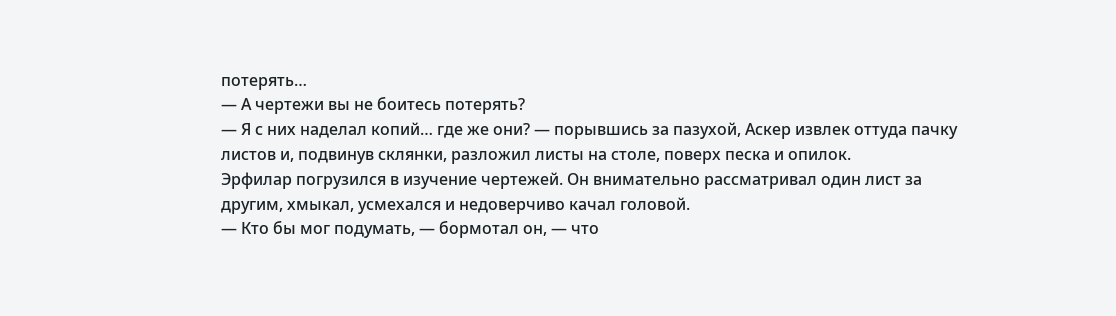потерять…
— А чертежи вы не боитесь потерять?
— Я с них наделал копий… где же они? — порывшись за пазухой, Аскер извлек оттуда пачку листов и, подвинув склянки, разложил листы на столе, поверх песка и опилок.
Эрфилар погрузился в изучение чертежей. Он внимательно рассматривал один лист за другим, хмыкал, усмехался и недоверчиво качал головой.
— Кто бы мог подумать, — бормотал он, — что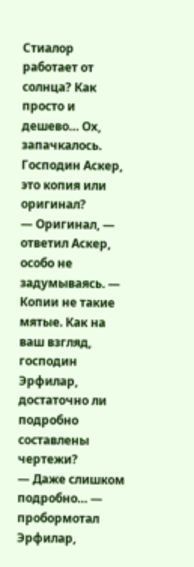Стиалор работает от солнца? Как просто и дешево… Ох, запачкалось. Господин Аскер, это копия или оригинал?
— Оригинал, — ответил Аскер, особо не задумываясь. — Копии не такие мятые. Как на ваш взгляд, господин Эрфилар, достаточно ли подробно составлены чертежи?
— Даже слишком подробно… — пробормотал Эрфилар,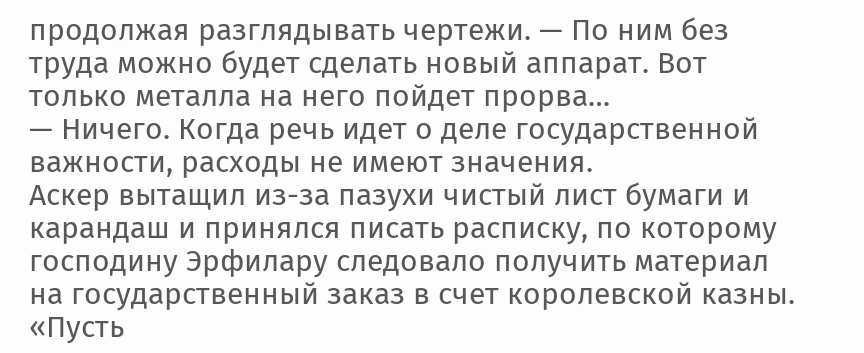продолжая разглядывать чертежи. — По ним без труда можно будет сделать новый аппарат. Вот только металла на него пойдет прорва…
— Ничего. Когда речь идет о деле государственной важности, расходы не имеют значения.
Аскер вытащил из-за пазухи чистый лист бумаги и карандаш и принялся писать расписку, по которому господину Эрфилару следовало получить материал на государственный заказ в счет королевской казны.
«Пусть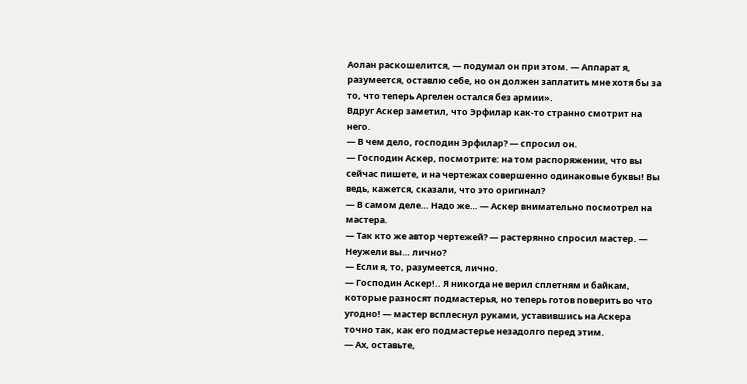Аолан раскошелится, — подумал он при этом. — Аппарат я, разумеется, оставлю себе, но он должен заплатить мне хотя бы за то, что теперь Аргелен остался без армии».
Вдруг Аскер заметил, что Эрфилар как-то странно смотрит на него.
— В чем дело, господин Эрфилар? — спросил он.
— Господин Аскер, посмотрите: на том распоряжении, что вы сейчас пишете, и на чертежах совершенно одинаковые буквы! Вы ведь, кажется, сказали, что это оригинал?
— В самом деле… Надо же… — Аскер внимательно посмотрел на мастера.
— Так кто же автор чертежей? — растерянно спросил мастер. — Неужели вы… лично?
— Если я, то, разумеется, лично.
— Господин Аскер!.. Я никогда не верил сплетням и байкам, которые разносят подмастерья, но теперь готов поверить во что угодно! — мастер всплеснул руками, уставившись на Аскера точно так, как его подмастерье незадолго перед этим.
— Ах, оставьте,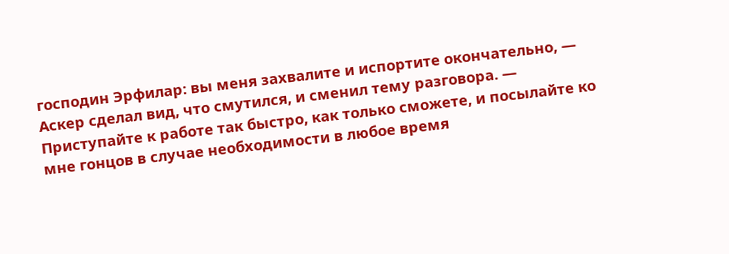господин Эрфилар: вы меня захвалите и испортите окончательно, — Аскер сделал вид, что смутился, и сменил тему разговора. — Приступайте к работе так быстро, как только сможете, и посылайте ко мне гонцов в случае необходимости в любое время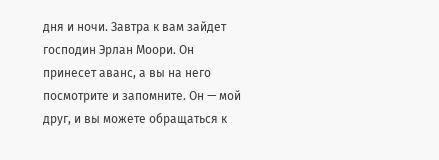дня и ночи. Завтра к вам зайдет господин Эрлан Моори. Он принесет аванс, а вы на него посмотрите и запомните. Он — мой друг, и вы можете обращаться к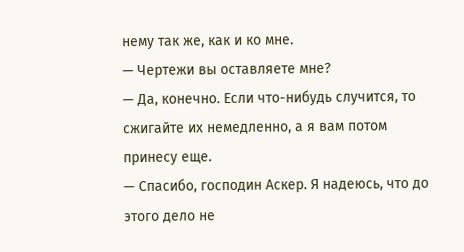нему так же, как и ко мне.
— Чертежи вы оставляете мне?
— Да, конечно. Если что-нибудь случится, то сжигайте их немедленно, а я вам потом принесу еще.
— Спасибо, господин Аскер. Я надеюсь, что до этого дело не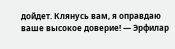дойдет. Клянусь вам, я оправдаю ваше высокое доверие! — Эрфилар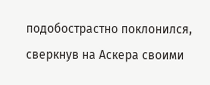подобострастно поклонился, сверкнув на Аскера своими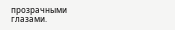прозрачными глазами.